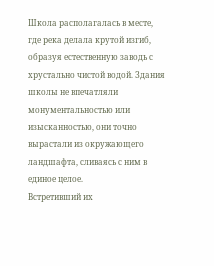Школа располагалась в месте, где река делала крутой изгиб, образуя естественную заводь с хрустально чистой водой. Здания школы не впечатляли монументальностью или изысканностью, они точно вырастали из окружающего ландшафта, сливаясь с ним в единое целое.
Встретивший их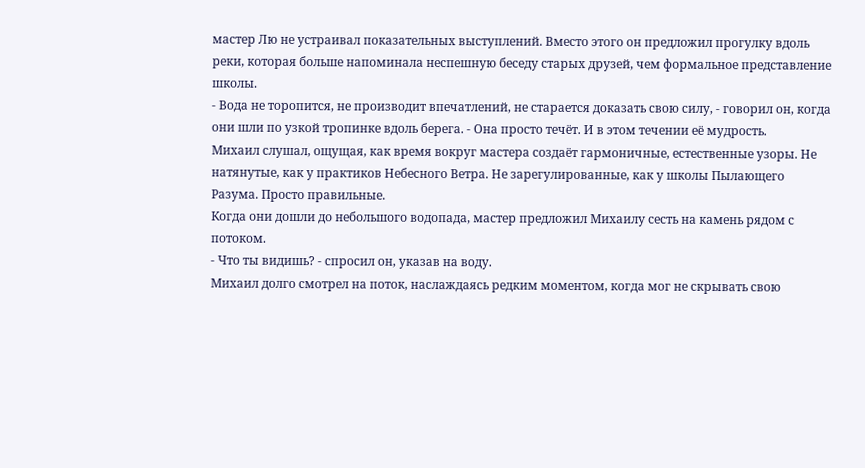мастер Лю не устраивал показательных выступлений. Вместо этого он предложил прогулку вдоль реки, которая больше напоминала неспешную беседу старых друзей, чем формальное представление школы.
- Вода не торопится, не производит впечатлений, не старается доказать свою силу, - говорил он, когда они шли по узкой тропинке вдоль берега. - Она просто течёт. И в этом течении её мудрость.
Михаил слушал, ощущая, как время вокруг мастера создаёт гармоничные, естественные узоры. Не натянутые, как у практиков Небесного Ветра. Не зарегулированные, как у школы Пылающего Разума. Просто правильные.
Когда они дошли до небольшого водопада, мастер предложил Михаилу сесть на камень рядом с потоком.
- Что ты видишь? - спросил он, указав на воду.
Михаил долго смотрел на поток, наслаждаясь редким моментом, когда мог не скрывать свою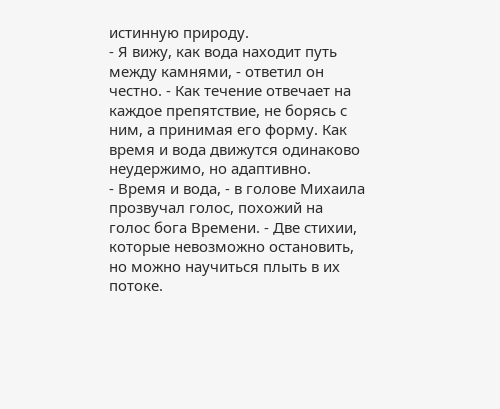истинную природу.
- Я вижу, как вода находит путь между камнями, - ответил он честно. - Как течение отвечает на каждое препятствие, не борясь с ним, а принимая его форму. Как время и вода движутся одинаково неудержимо, но адаптивно.
- Время и вода, - в голове Михаила прозвучал голос, похожий на голос бога Времени. - Две стихии, которые невозможно остановить, но можно научиться плыть в их потоке.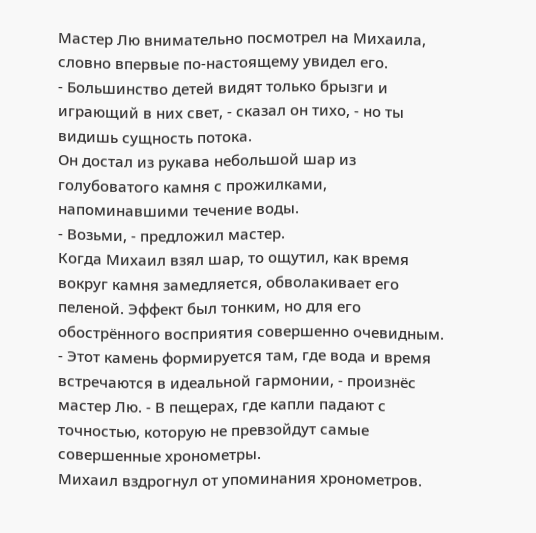Мастер Лю внимательно посмотрел на Михаила, словно впервые по-настоящему увидел его.
- Большинство детей видят только брызги и играющий в них свет, - сказал он тихо, - но ты видишь сущность потока.
Он достал из рукава небольшой шар из голубоватого камня с прожилками, напоминавшими течение воды.
- Возьми, - предложил мастер.
Когда Михаил взял шар, то ощутил, как время вокруг камня замедляется, обволакивает его пеленой. Эффект был тонким, но для его обострённого восприятия совершенно очевидным.
- Этот камень формируется там, где вода и время встречаются в идеальной гармонии, - произнёс мастер Лю. - В пещерах, где капли падают с точностью, которую не превзойдут самые совершенные хронометры.
Михаил вздрогнул от упоминания хронометров.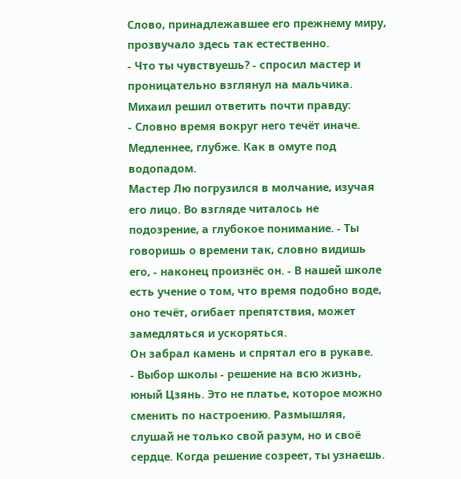Слово, принадлежавшее его прежнему миру, прозвучало здесь так естественно.
- Что ты чувствуешь? - спросил мастер и проницательно взглянул на мальчика.
Михаил решил ответить почти правду:
- Словно время вокруг него течёт иначе. Медленнее, глубже. Как в омуте под водопадом.
Мастер Лю погрузился в молчание, изучая его лицо. Во взгляде читалось не подозрение, а глубокое понимание. - Ты говоришь о времени так, словно видишь его, - наконец произнёс он. - В нашей школе есть учение о том, что время подобно воде, оно течёт, огибает препятствия, может замедляться и ускоряться.
Он забрал камень и спрятал его в рукаве.
- Выбор школы - решение на всю жизнь, юный Цзянь. Это не платье, которое можно сменить по настроению. Размышляя, слушай не только свой разум, но и своё сердце. Когда решение созреет, ты узнаешь.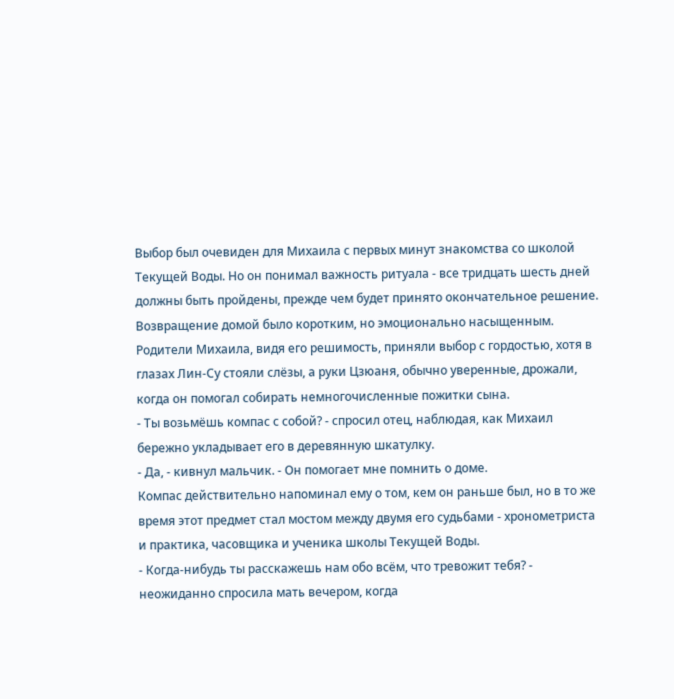Выбор был очевиден для Михаила с первых минут знакомства со школой Текущей Воды. Но он понимал важность ритуала - все тридцать шесть дней должны быть пройдены, прежде чем будет принято окончательное решение.
Возвращение домой было коротким, но эмоционально насыщенным. Родители Михаила, видя его решимость, приняли выбор с гордостью, хотя в глазах Лин-Су стояли слёзы, а руки Цзюаня, обычно уверенные, дрожали, когда он помогал собирать немногочисленные пожитки сына.
- Ты возьмёшь компас с собой? - спросил отец, наблюдая, как Михаил бережно укладывает его в деревянную шкатулку.
- Да, - кивнул мальчик. - Он помогает мне помнить о доме.
Компас действительно напоминал ему о том, кем он раньше был, но в то же время этот предмет стал мостом между двумя его судьбами - хронометриста и практика, часовщика и ученика школы Текущей Воды.
- Когда-нибудь ты расскажешь нам обо всём, что тревожит тебя? - неожиданно спросила мать вечером, когда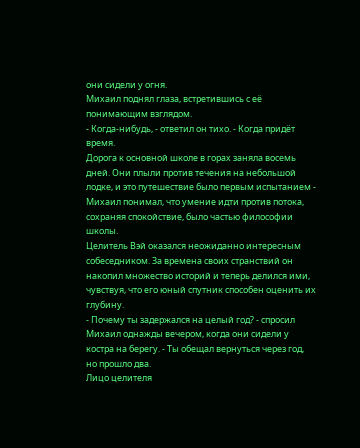они сидели у огня.
Михаил поднял глаза, встретившись с её понимающим взглядом.
- Когда-нибудь, - ответил он тихо. - Когда придёт время.
Дорога к основной школе в горах заняла восемь дней. Они плыли против течения на небольшой лодке, и это путешествие было первым испытанием - Михаил понимал, что умение идти против потока, сохраняя спокойствие, было частью философии школы.
Целитель Вэй оказался неожиданно интересным собеседником. За времена своих странствий он накопил множество историй и теперь делился ими, чувствуя, что его юный спутник способен оценить их глубину.
- Почему ты задержался на целый год? - спросил Михаил однажды вечером, когда они сидели у костра на берегу. - Ты обещал вернуться через год, но прошло два.
Лицо целителя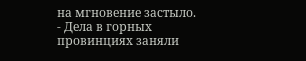на мгновение застыло.
- Дела в горных провинциях заняли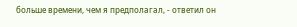больше времени, чем я предполагал, - ответил он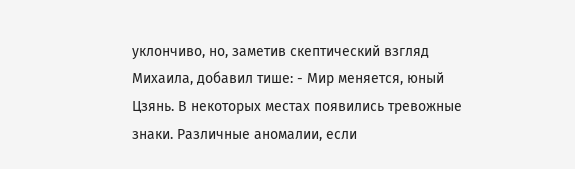уклончиво, но, заметив скептический взгляд Михаила, добавил тише: - Мир меняется, юный Цзянь. В некоторых местах появились тревожные знаки. Различные аномалии, если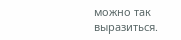можно так выразиться.